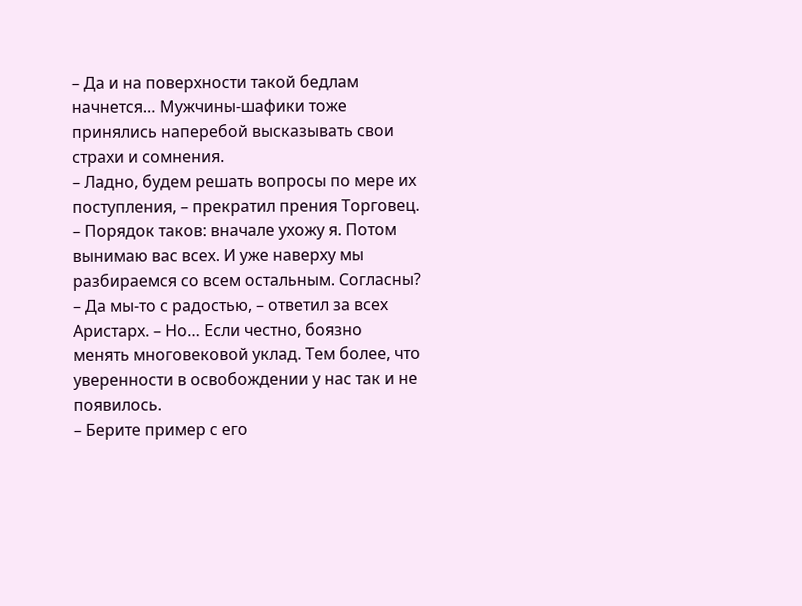– Да и на поверхности такой бедлам начнется… Мужчины-шафики тоже принялись наперебой высказывать свои страхи и сомнения.
– Ладно, будем решать вопросы по мере их поступления, – прекратил прения Торговец. – Порядок таков: вначале ухожу я. Потом вынимаю вас всех. И уже наверху мы разбираемся со всем остальным. Согласны?
– Да мы-то с радостью, – ответил за всех Аристарх. – Но… Если честно, боязно менять многовековой уклад. Тем более, что уверенности в освобождении у нас так и не появилось.
– Берите пример с его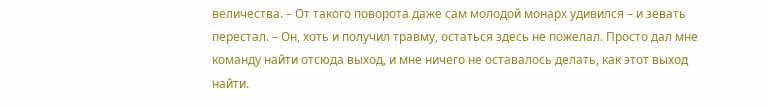величества. – От такого поворота даже сам молодой монарх удивился – и зевать перестал. – Он, хоть и получил травму, остаться здесь не пожелал. Просто дал мне команду найти отсюда выход, и мне ничего не оставалось делать, как этот выход найти.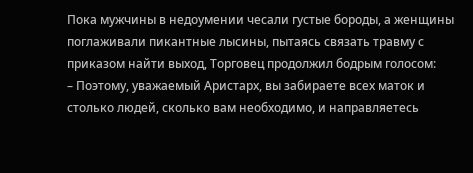Пока мужчины в недоумении чесали густые бороды, а женщины поглаживали пикантные лысины, пытаясь связать травму с приказом найти выход, Торговец продолжил бодрым голосом:
– Поэтому, уважаемый Аристарх, вы забираете всех маток и столько людей, сколько вам необходимо, и направляетесь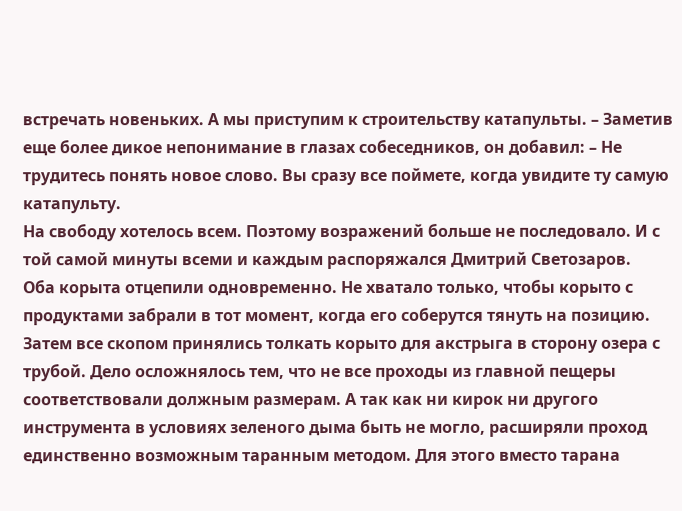встречать новеньких. А мы приступим к строительству катапульты. – Заметив еще более дикое непонимание в глазах собеседников, он добавил: – Не трудитесь понять новое слово. Вы сразу все поймете, когда увидите ту самую катапульту.
На свободу хотелось всем. Поэтому возражений больше не последовало. И с той самой минуты всеми и каждым распоряжался Дмитрий Светозаров.
Оба корыта отцепили одновременно. Не хватало только, чтобы корыто с продуктами забрали в тот момент, когда его соберутся тянуть на позицию. Затем все скопом принялись толкать корыто для акстрыга в сторону озера с трубой. Дело осложнялось тем, что не все проходы из главной пещеры соответствовали должным размерам. А так как ни кирок ни другого инструмента в условиях зеленого дыма быть не могло, расширяли проход единственно возможным таранным методом. Для этого вместо тарана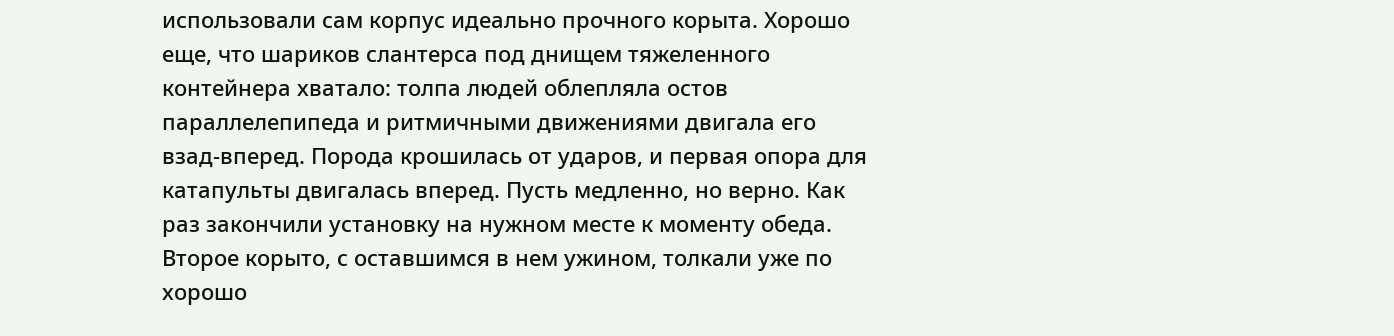использовали сам корпус идеально прочного корыта. Хорошо еще, что шариков слантерса под днищем тяжеленного контейнера хватало: толпа людей облепляла остов параллелепипеда и ритмичными движениями двигала его взад-вперед. Порода крошилась от ударов, и первая опора для катапульты двигалась вперед. Пусть медленно, но верно. Как раз закончили установку на нужном месте к моменту обеда.
Второе корыто, с оставшимся в нем ужином, толкали уже по хорошо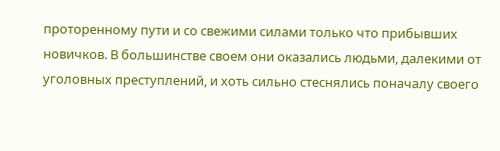проторенному пути и со свежими силами только что прибывших новичков. В большинстве своем они оказались людьми, далекими от уголовных преступлений, и хоть сильно стеснялись поначалу своего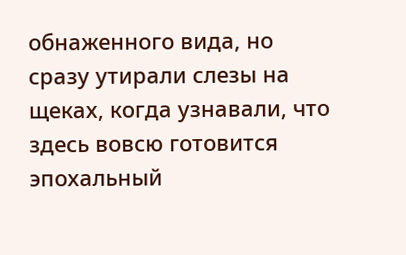обнаженного вида, но сразу утирали слезы на щеках, когда узнавали, что здесь вовсю готовится эпохальный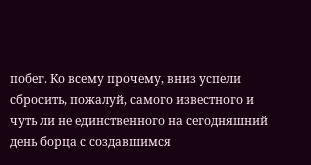побег. Ко всему прочему, вниз успели сбросить, пожалуй, самого известного и чуть ли не единственного на сегодняшний день борца с создавшимся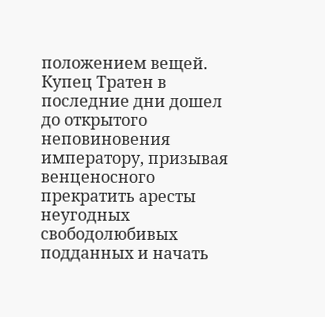положением вещей. Купец Тратен в последние дни дошел до открытого неповиновения императору, призывая венценосного прекратить аресты неугодных свободолюбивых подданных и начать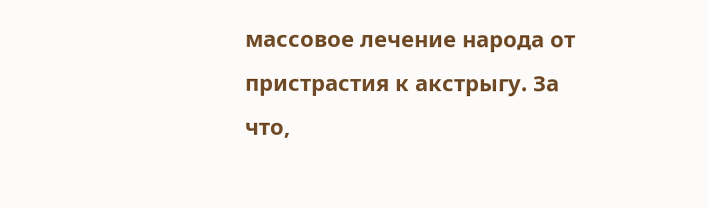массовое лечение народа от пристрастия к акстрыгу. За что,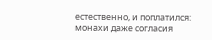естественно, и поплатился: монахи даже согласия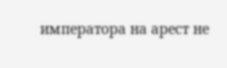императора на арест не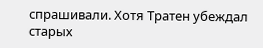спрашивали. Хотя Тратен убеждал старых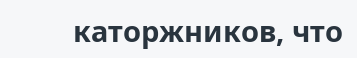каторжников, что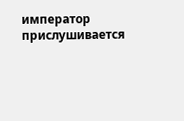император прислушивается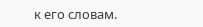к его словам.